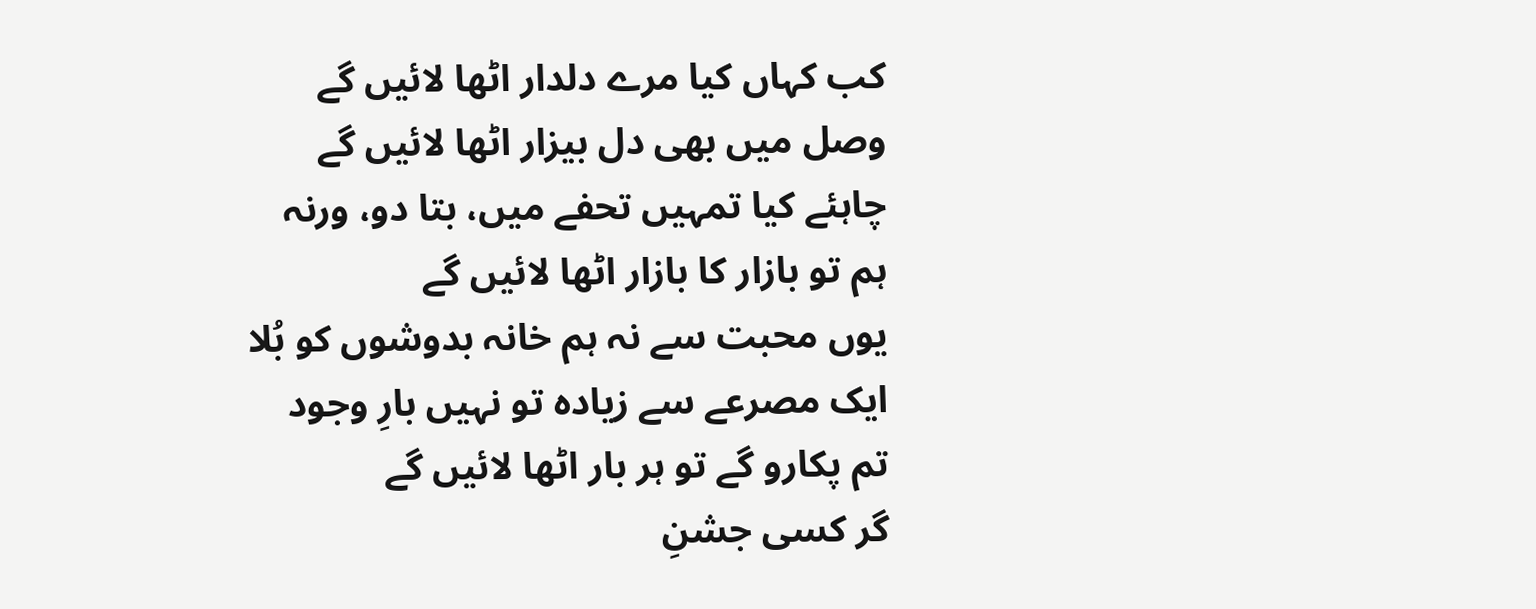کب کہاں کیا مرے دلدار اٹھا لائیں گے
وصل میں بھی دل بیزار اٹھا لائیں گے
چاہئے کیا تمہیں تحفے میں، بتا دو، ورنہ
ہم تو بازار کا بازار اٹھا لائیں گے
یوں محبت سے نہ ہم خانہ بدوشوں کو بُلا
ایک مصرعے سے زیادہ تو نہیں بارِ وجود
تم پکارو گے تو ہر بار اٹھا لائیں گے
گر کسی جشنِ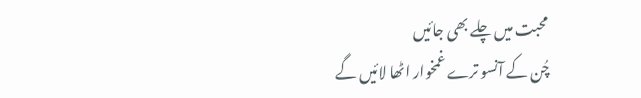محبت میں چلے بھی جائیں
چُن کے آنسو ترے غمخوار اٹھا لائیں گے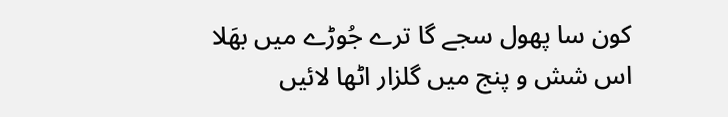کون سا پھول سجے گا ترے جُوڑے میں بھَلا
اس شش و پنج میں گلزار اٹھا لائیں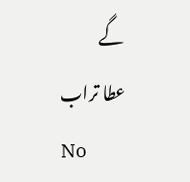گے
عطا تراب
No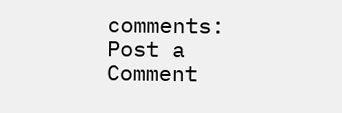comments:
Post a Comment